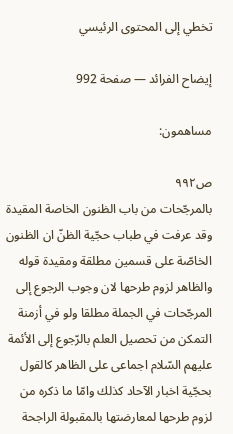تخطي إلى المحتوى الرئيسي

إيضاح الفرائد — صفحة 992

مساهمون:

ص٩٩٢
بالمرجّحات من باب الظنون الخاصة المقيدة وقد عرفت في طباب حجّية الظنّ ان الظنون الخاصّة على قسمين مطلقة ومقيدة قوله والظاهر لزوم طرحها لان وجوب الرجوع إلى المرجّحات في الجملة مطلقا ولو في أزمنة التمكن من تحصيل العلم بالرّجوع إلى الأئمة عليهم السّلام اجماعى على الظاهر كالقول بحجّية اخبار الآحاد كذلك وامّا ما ذكره من لزوم طرحها لمعارضتها بالمقبولة الراجحة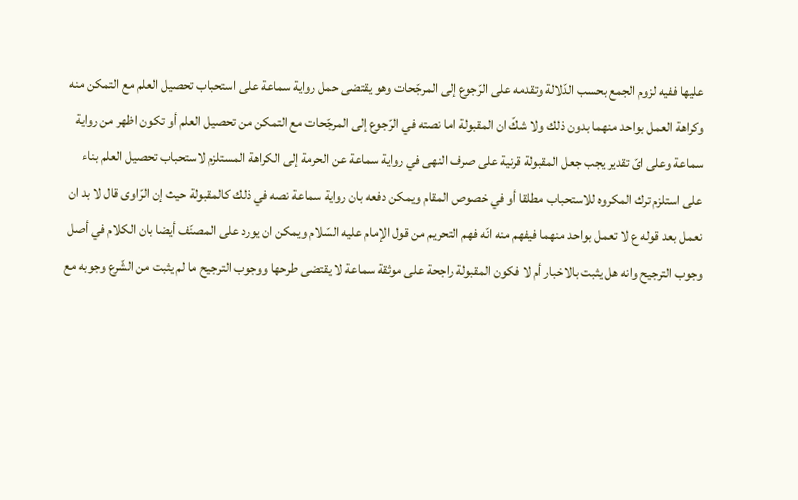عليها ففيه لزوم الجمع بحسب الدّلالة وتقدمه على الرّجوع إلى المرجّحات وهو يقتضى حمل رواية سماعة على استحباب تحصيل العلم مع التمكن منه وكراهة العمل بواحد منهما بدون ذلك ولا شكّ ان المقبولة اما نصته في الرّجوع إلى المرجّحات مع التمكن من تحصيل العلم أو تكون اظهر من رواية سماعة وعلى اىّ تقدير يجب جعل المقبولة قرنية على صرف النهى في رواية سماعة عن الحرمة إلى الكراهة المستلزم لاستحباب تحصيل العلم بناء على استلزم ترك المكروه للاستحباب مطلقا أو في خصوص المقام ويمكن دفعه بان رواية سماعة نصه في ذلك كالمقبولة حيث إن الرّاوى قال لا بد ان نعمل بعد قوله ع لا تعمل بواحد منهما فيفهم منه انّه فهم التحريم من قول الإمام عليه السّلام ويمكن ان يورد على المصنّف أيضا بان الكلام في أصل وجوب الترجيح وانه هل يثبت بالاخبار أم لا فكون المقبولة راجحة على موثقة سماعة لا يقتضى طرحها ووجوب الترجيح ما لم يثبت من الشّرع وجوبه مع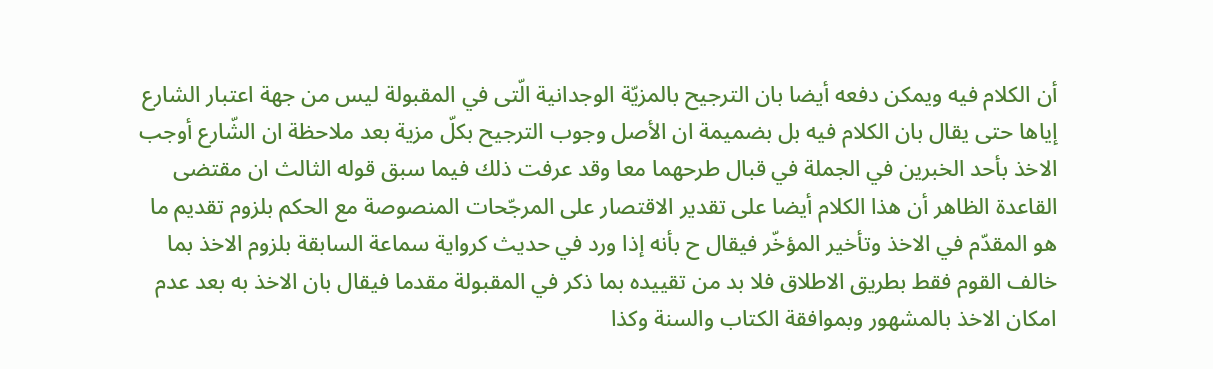أن الكلام فيه ويمكن دفعه أيضا بان الترجيح بالمزيّة الوجدانية الّتى في المقبولة ليس من جهة اعتبار الشارع إياها حتى يقال بان الكلام فيه بل بضميمة ان الأصل وجوب الترجيح بكلّ مزية بعد ملاحظة ان الشّارع أوجب الاخذ بأحد الخبرين في الجملة في قبال طرحهما معا وقد عرفت ذلك فيما سبق قوله الثالث ان مقتضى القاعدة الظاهر أن هذا الكلام أيضا على تقدير الاقتصار على المرجّحات المنصوصة مع الحكم بلزوم تقديم ما هو المقدّم في الاخذ وتأخير المؤخّر فيقال ح بأنه إذا ورد في حديث كرواية سماعة السابقة بلزوم الاخذ بما خالف القوم فقط بطريق الاطلاق فلا بد من تقييده بما ذكر في المقبولة مقدما فيقال بان الاخذ به بعد عدم امكان الاخذ بالمشهور وبموافقة الكتاب والسنة وكذا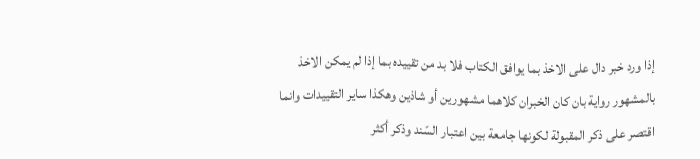إذا ورد خبر دال على الاخذ بما يوافق الكتاب فلا بد من تقييده بما إذا لم يمكن الاخذ بالمشهور رواية بان كان الخبران كلاهما مشهورين أو شاذين وهكذا ساير التقييدات وانما اقتصر على ذكر المقبولة لكونها جامعة بين اعتبار السّند وذكر أكثر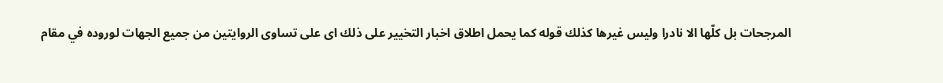المرجحات بل كلّها الا نادرا وليس غيرها كذلك قوله كما يحمل اطلاق اخبار التخيير على ذلك اى على تساوى الروايتين من جميع الجهات لوروده في مقام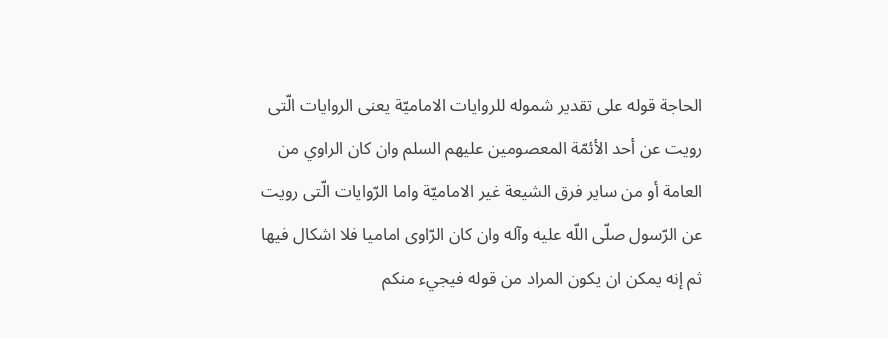الحاجة قوله على تقدير شموله للروايات الاماميّة يعنى الروايات الّتى رويت عن أحد الأئمّة المعصومين عليهم السلم وان كان الراوي من العامة أو من ساير فرق الشيعة غير الاماميّة واما الرّوايات الّتى رويت عن الرّسول صلّى اللّه عليه وآله وان كان الرّاوى اماميا فلا اشكال فيها ثم إنه يمكن ان يكون المراد من قوله فيجيء منكم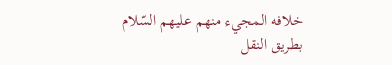خلافه المجيء منهم عليهم السّلام بطريق النقل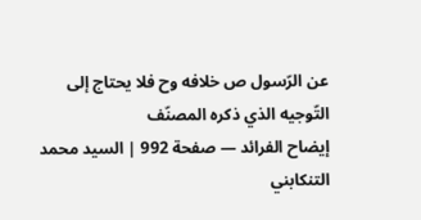عن الرّسول ص خلافه وح فلا يحتاج إلى التّوجيه الذي ذكره المصنّف
إيضاح الفرائد — صفحة 992 | السيد محمد التنكابني